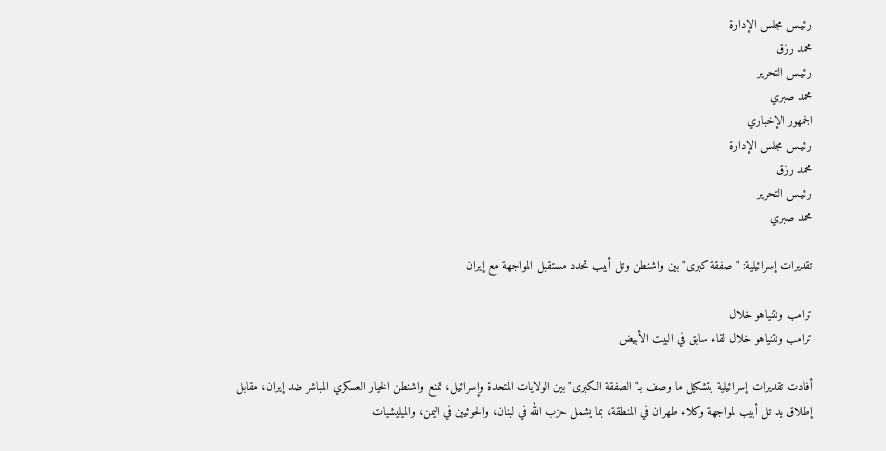رئيـس مجلس الإدارة
محمد رزق
رئيـس التحرير
محمد صبري
الجمهور الإخباري
رئيـس مجلس الإدارة
محمد رزق
رئيـس التحرير
محمد صبري

تقديرات إسرائيلية: "صفقة كبرى" بين واشنطن وتل أبيب تحدد مستقبل المواجهة مع إيران

ترامب ونتنياهو خلال
ترامب ونتنياهو خلال لقاء سابق في البيت الأبيض

أفادت تقديرات إسرائيلية بتشكيل ما وصف بـ"الصفقة الكبرى" بين الولايات المتحدة وإسرائيل، تمنع واشنطن الخيار العسكري المباشر ضد إيران، مقابل إطلاق يد تل أبيب لمواجهة وكلاء طهران في المنطقة، بما يشمل حزب الله في لبنان، والحوثيين في اليمن، والميليشيات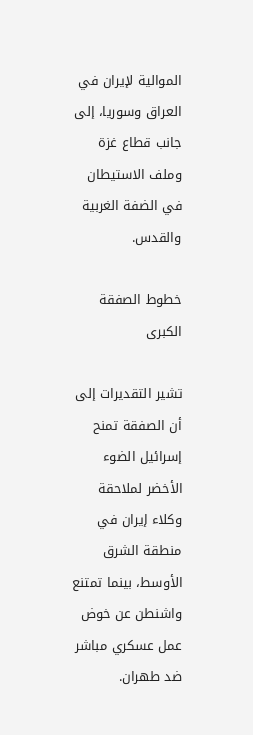الموالية لإيران في العراق وسوريا، إلى جانب قطاع غزة وملف الاستيطان في الضفة الغربية والقدس.

خطوط الصفقة الكبرى

تشير التقديرات إلى أن الصفقة تمنح إسرائيل الضوء الأخضر لملاحقة وكلاء إيران في منطقة الشرق الأوسط، بينما تمتنع واشنطن عن خوض عمل عسكري مباشر ضد طهران.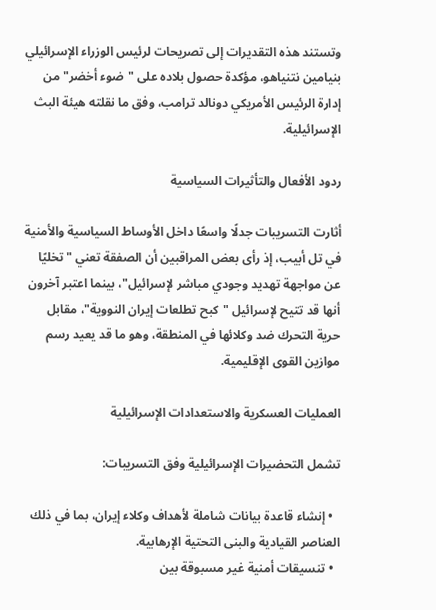وتستند هذه التقديرات إلى تصريحات لرئيس الوزراء الإسرائيلي بنيامين نتنياهو، مؤكدة حصول بلاده على "ضوء أخضر" من إدارة الرئيس الأمريكي دونالد ترامب، وفق ما نقلته هيئة البث الإسرائيلية.

ردود الأفعال والتأثيرات السياسية

أثارت التسريبات جدلًا واسعًا داخل الأوساط السياسية والأمنية في تل أبيب، إذ رأى بعض المراقبين أن الصفقة تعني "تخليًا عن مواجهة تهديد وجودي مباشر لإسرائيل"، بينما اعتبر آخرون أنها قد تتيح لإسرائيل "كبح تطلعات إيران النووية"، مقابل حرية التحرك ضد وكلائها في المنطقة، وهو ما قد يعيد رسم موازين القوى الإقليمية.

العمليات العسكرية والاستعدادات الإسرائيلية

تشمل التحضيرات الإسرائيلية وفق التسريبات:

  • إنشاء قاعدة بيانات شاملة لأهداف وكلاء إيران، بما في ذلك العناصر القيادية والبنى التحتية الإرهابية.
  • تنسيقات أمنية غير مسبوقة بين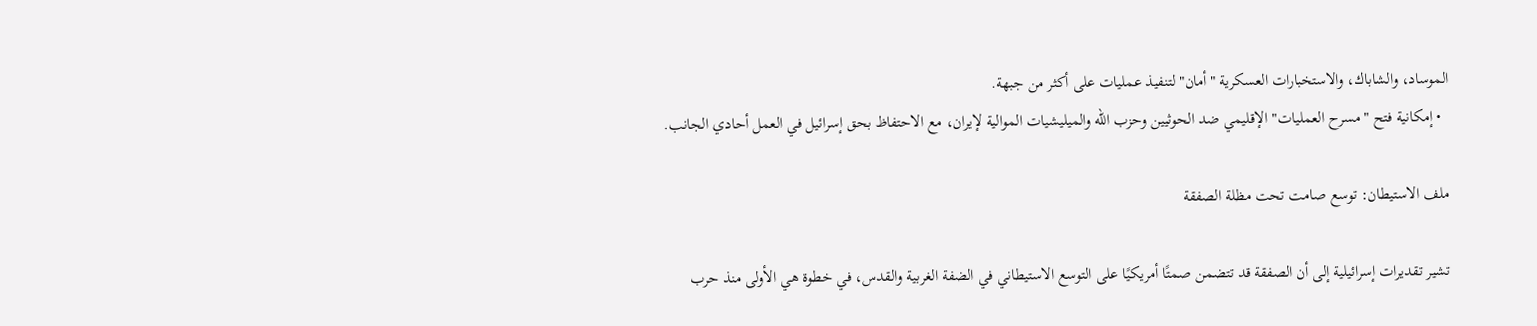الموساد، والشاباك، والاستخبارات العسكرية "أمان" لتنفيذ عمليات على أكثر من جبهة.
  • إمكانية فتح "مسرح العمليات" الإقليمي ضد الحوثيين وحزب الله والميليشيات الموالية لإيران، مع الاحتفاظ بحق إسرائيل في العمل أحادي الجانب.

ملف الاستيطان: توسع صامت تحت مظلة الصفقة

تشير تقديرات إسرائيلية إلى أن الصفقة قد تتضمن صمتًا أمريكيًا على التوسع الاستيطاني في الضفة الغربية والقدس، في خطوة هي الأولى منذ حرب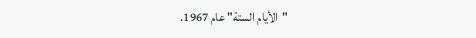"الأيام الستة" عام 1967.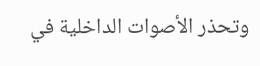وتحذر الأصوات الداخلية في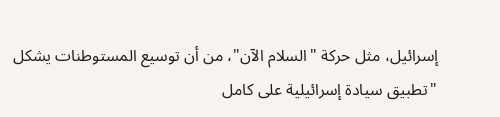إسرائيل، مثل حركة "السلام الآن"، من أن توسيع المستوطنات يشكل "تطبيق سيادة إسرائيلية على كامل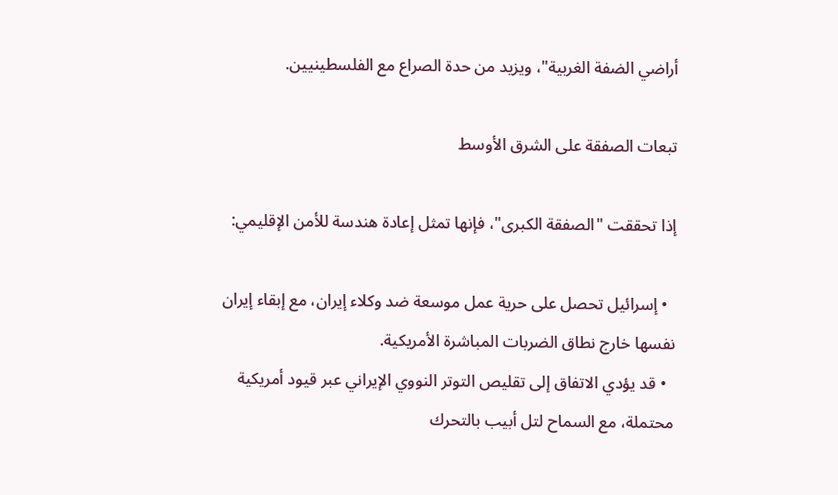أراضي الضفة الغربية"، ويزيد من حدة الصراع مع الفلسطينيين.

تبعات الصفقة على الشرق الأوسط

إذا تحققت "الصفقة الكبرى"، فإنها تمثل إعادة هندسة للأمن الإقليمي:

  • إسرائيل تحصل على حرية عمل موسعة ضد وكلاء إيران، مع إبقاء إيران نفسها خارج نطاق الضربات المباشرة الأمريكية.
  • قد يؤدي الاتفاق إلى تقليص التوتر النووي الإيراني عبر قيود أمريكية محتملة، مع السماح لتل أبيب بالتحرك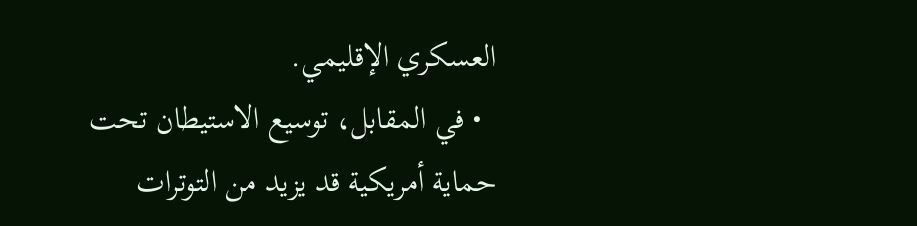العسكري الإقليمي.
  • في المقابل، توسيع الاستيطان تحت حماية أمريكية قد يزيد من التوترات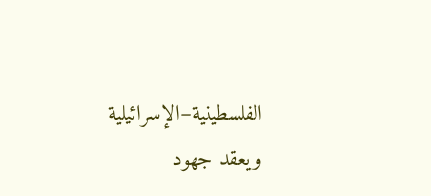الفلسطينية–الإسرائيلية ويعقد جهود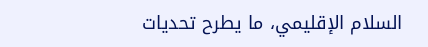السلام الإقليمي، ما يطرح تحديات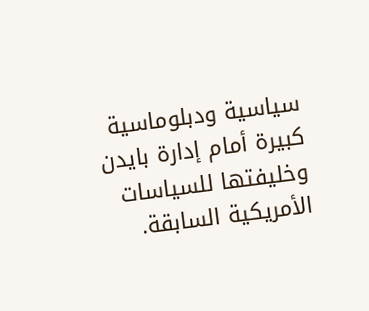سياسية ودبلوماسية كبيرة أمام إدارة بايدن وخليفتها للسياسات الأمريكية السابقة.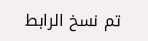تم نسخ الرابط